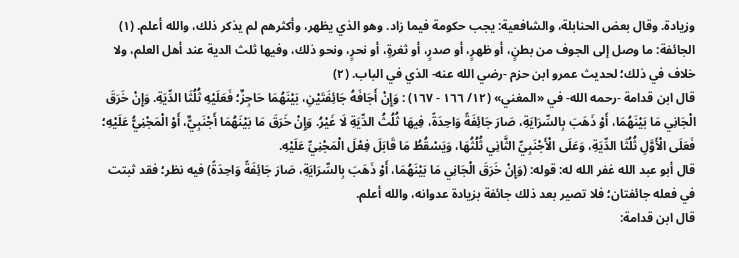وزيادة. وقال بعض الحنابلة، والشافعية: يجب حكومة فيما زاد. وهو الذي يظهر، وأكثرهم لم يذكر ذلك، والله أعلم. (١)
الجائفة: ما وصل إلى الجوف من بطنٍ، أو ظهرٍ، أو صدرٍ، أو ثغرةٍ، أو نحرٍ، ونحو ذلك، وفيها ثلث الدية عند أهل العلم، ولا خلاف في ذلك؛ لحديث عمرو ابن حزم -رضي الله عنه- الذي في الباب. (٢)
قال ابن قدامة -رحمه الله- في «المغني» (١٢/ ١٦٦ - ١٦٧) : وَإِنْ أَجَافَهُ جَائِفَتَيْنِ، بَيْنَهُمَا حَاجِزٌ؛ فَعَلَيْهِ ثُلُثَا الدِّيَةِ. وَإِنْ خَرَقَ الْجَانِي مَا بَيْنَهُمَا، أَوْ ذَهَبَ بِالسِّرَايَةِ، صَارَ جَائِفَةً وَاحِدَةً، فِيهَا ثُلُثُ الدِّيَةِ لَا غَيْرُ. وَإِنْ خَرَقَ مَا بَيْنَهُمَا أَجْنَبِيٌّ، أَوْ الْمَجْنِيُّ عَلَيْهِ؛ فَعَلَى الْأَوَّلِ ثُلُثَا الدِّيَةِ، وَعَلَى الْأَجْنَبِيِّ الثَّانِي ثُلُثُهَا، وَيَسْقُطُ مَا قَابَلَ فِعْلَ الْمَجْنِيِّ عَلَيْهِ.
قال أبو عبد الله غفر الله له: قوله: (وَإِنْ خَرَقَ الْجَانِي مَا بَيْنَهُمَا، أَوْ ذَهَبَ بِالسِّرَايَةِ، صَارَ جَائِفَةً وَاحِدَةً) فيه نظر؛ فقد ثبتت في فعله جائفتان؛ فلا تصير بعد ذلك جائفة بزيادة عدوانه، والله أعلم.
قال ابن قدامة: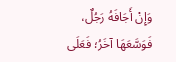وَإِنْ أَجَافَهُ رَجُلٌ، فَوَسَّعَهَا آخَرُ؛ فَعَلَى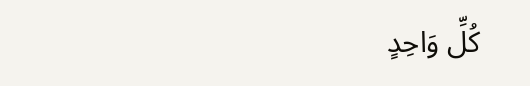كُلِّ وَاحِدٍ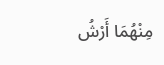مِنْهُمَا أَرْشُ